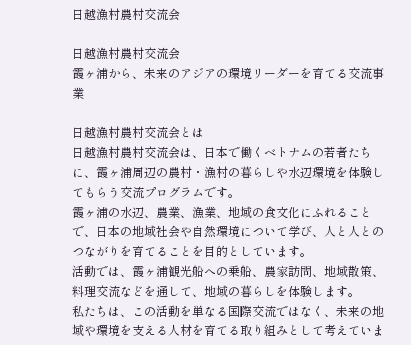日越漁村農村交流会

日越漁村農村交流会
霞ヶ浦から、未来のアジアの環境リーダーを育てる交流事業

日越漁村農村交流会とは
日越漁村農村交流会は、日本で働くベトナムの若者たちに、霞ヶ浦周辺の農村・漁村の暮らしや水辺環境を体験してもらう交流プログラムです。
霞ヶ浦の水辺、農業、漁業、地域の食文化にふれることで、日本の地域社会や自然環境について学び、人と人とのつながりを育てることを目的としています。
活動では、霞ヶ浦観光船への乗船、農家訪問、地域散策、料理交流などを通して、地域の暮らしを体験します。
私たちは、この活動を単なる国際交流ではなく、未来の地域や環境を支える人材を育てる取り組みとして考えていま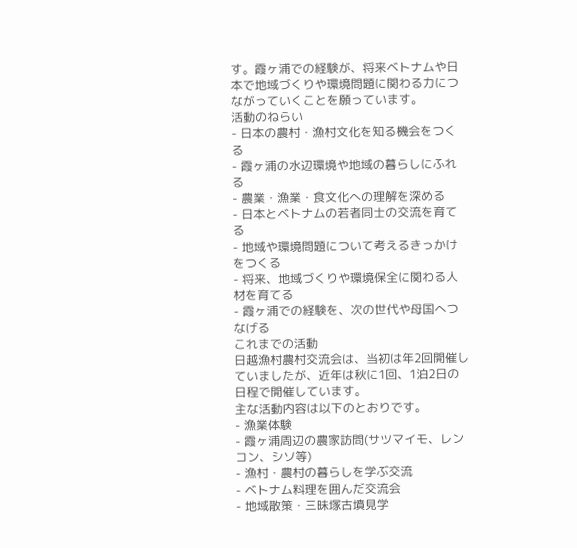す。霞ヶ浦での経験が、将来ベトナムや日本で地域づくりや環境問題に関わる力につながっていくことを願っています。
活動のねらい
- 日本の農村・漁村文化を知る機会をつくる
- 霞ヶ浦の水辺環境や地域の暮らしにふれる
- 農業・漁業・食文化への理解を深める
- 日本とベトナムの若者同士の交流を育てる
- 地域や環境問題について考えるきっかけをつくる
- 将来、地域づくりや環境保全に関わる人材を育てる
- 霞ヶ浦での経験を、次の世代や母国へつなげる
これまでの活動
日越漁村農村交流会は、当初は年2回開催していましたが、近年は秋に1回、1泊2日の日程で開催しています。
主な活動内容は以下のとおりです。
- 漁業体験
- 霞ヶ浦周辺の農家訪問(サツマイモ、レンコン、シソ等)
- 漁村・農村の暮らしを学ぶ交流
- ベトナム料理を囲んだ交流会
- 地域散策・三昧塚古墳見学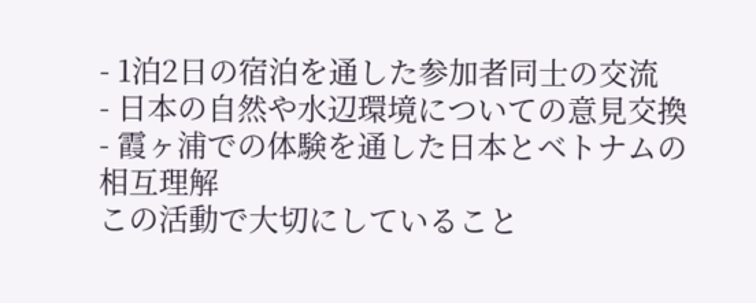- 1泊2日の宿泊を通した参加者同士の交流
- 日本の自然や水辺環境についての意見交換
- 霞ヶ浦での体験を通した日本とベトナムの相互理解
この活動で大切にしていること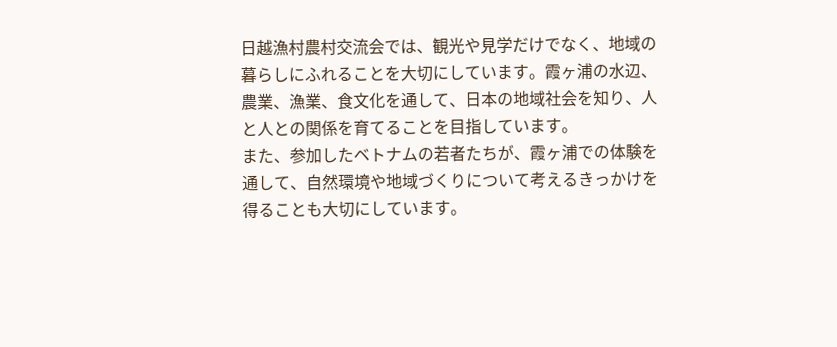日越漁村農村交流会では、観光や見学だけでなく、地域の暮らしにふれることを大切にしています。霞ヶ浦の水辺、農業、漁業、食文化を通して、日本の地域社会を知り、人と人との関係を育てることを目指しています。
また、参加したベトナムの若者たちが、霞ヶ浦での体験を通して、自然環境や地域づくりについて考えるきっかけを得ることも大切にしています。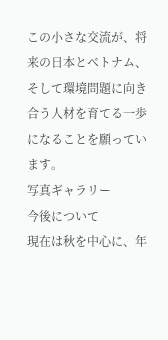この小さな交流が、将来の日本とベトナム、そして環境問題に向き合う人材を育てる一歩になることを願っています。
写真ギャラリー
今後について
現在は秋を中心に、年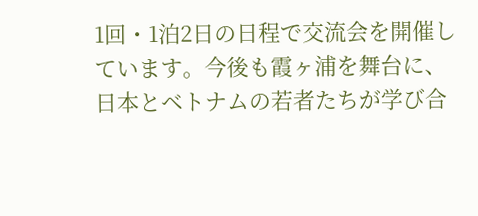1回・1泊2日の日程で交流会を開催しています。今後も霞ヶ浦を舞台に、日本とベトナムの若者たちが学び合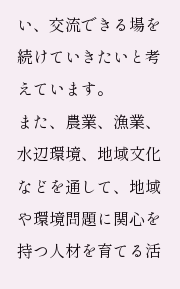い、交流できる場を続けていきたいと考えています。
また、農業、漁業、水辺環境、地域文化などを通して、地域や環境問題に関心を持つ人材を育てる活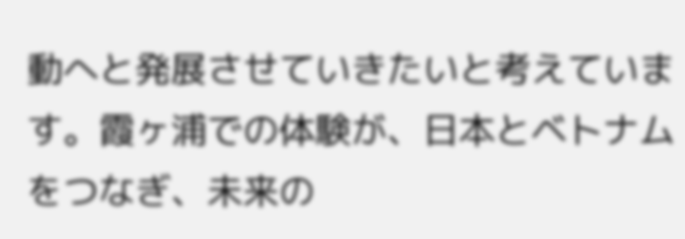動へと発展させていきたいと考えています。霞ヶ浦での体験が、日本とベトナムをつなぎ、未来の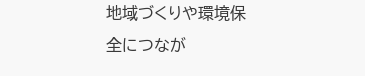地域づくりや環境保全につなが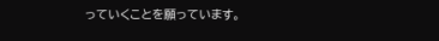っていくことを願っています。